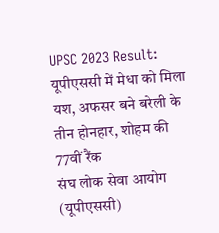UPSC 2023 Result: यूपीएससी में मेधा को मिला यश, अफसर बने बरेली के तीन होनहार, शोहम की 77वीं रैंक
संघ लोक सेवा आयोग (यूपीएससी)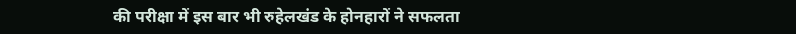की परीक्षा में इस बार भी रुहेलखंड के होनहारों ने सफलता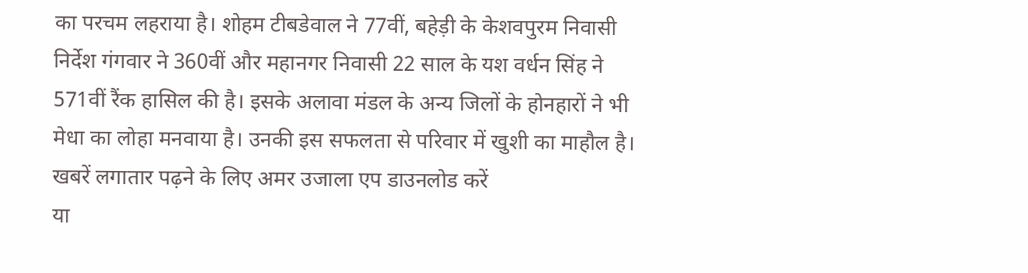का परचम लहराया है। शोहम टीबडेवाल ने 77वीं, बहेड़ी के केशवपुरम निवासी निर्देश गंगवार ने 360वीं और महानगर निवासी 22 साल के यश वर्धन सिंह ने 571वीं रैंक हासिल की है। इसके अलावा मंडल के अन्य जिलों के होनहारों ने भी मेधा का लोहा मनवाया है। उनकी इस सफलता से परिवार में खुशी का माहौल है।
खबरें लगातार पढ़ने के लिए अमर उजाला एप डाउनलोड करें
या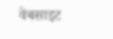वेबसाइट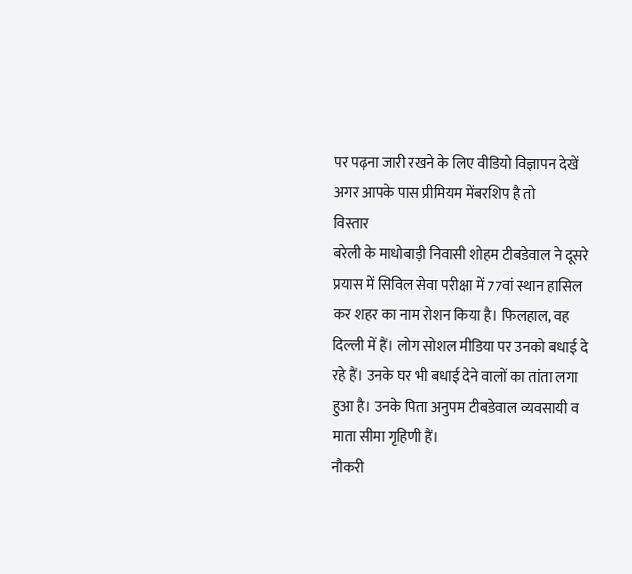पर पढ़ना जारी रखने के लिए वीडियो विज्ञापन देखें
अगर आपके पास प्रीमियम मेंबरशिप है तो
विस्तार
बरेली के माधोबाड़ी निवासी शोहम टीबडेवाल ने दूसरे प्रयास में सिविल सेवा परीक्षा में 77वां स्थान हासिल कर शहर का नाम रोशन किया है। फिलहाल, वह दिल्ली में हैं। लोग सोशल मीडिया पर उनको बधाई दे रहे हैं। उनके घर भी बधाई देने वालों का तांता लगा हुआ है। उनके पिता अनुपम टीबडेवाल व्यवसायी व माता सीमा गृहिणी हैं।
नौकरी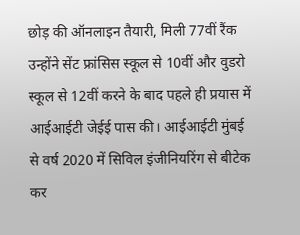छोड़ की ऑनलाइन तैयारी, मिली 77वीं रैंक
उन्होंने सेंट फ्रांसिस स्कूल से 10वीं और वुडरो स्कूल से 12वीं करने के बाद पहले ही प्रयास में आईआईटी जेईई पास की। आईआईटी मुंबई से वर्ष 2020 में सिविल इंजीनियरिंग से बीटेक कर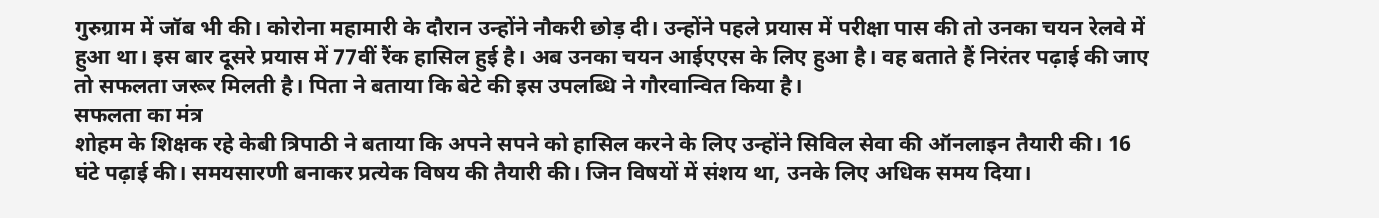गुरुग्राम में जॉब भी की। कोरोना महामारी के दौरान उन्होंने नौकरी छोड़ दी। उन्होंने पहले प्रयास में परीक्षा पास की तो उनका चयन रेलवे में हुआ था। इस बार दूसरे प्रयास में 77वीं रैंक हासिल हुई है। अब उनका चयन आईएएस के लिए हुआ है। वह बताते हैं निरंतर पढ़ाई की जाए तो सफलता जरूर मिलती है। पिता ने बताया कि बेटे की इस उपलब्धि ने गौरवान्वित किया है।
सफलता का मंत्र
शोहम के शिक्षक रहे केबी त्रिपाठी ने बताया कि अपने सपने को हासिल करने के लिए उन्होंने सिविल सेवा की ऑनलाइन तैयारी की। 16 घंटे पढ़ाई की। समयसारणी बनाकर प्रत्येक विषय की तैयारी की। जिन विषयों में संशय था, उनके लिए अधिक समय दिया।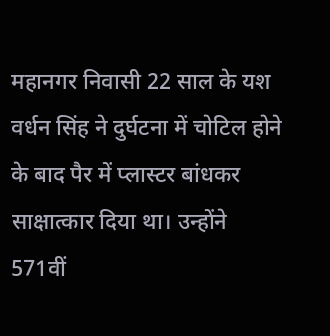महानगर निवासी 22 साल के यश वर्धन सिंह ने दुर्घटना में चोटिल होने के बाद पैर में प्लास्टर बांधकर साक्षात्कार दिया था। उन्होंने 571वीं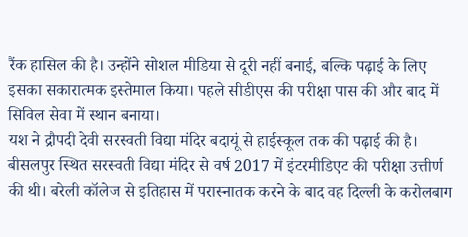रैंक हासिल की है। उन्होंने सोशल मीडिया से दूरी नहीं बनाई, बल्कि पढ़ाई के लिए इसका सकारात्मक इस्तेमाल किया। पहले सीडीएस की परीक्षा पास की और बाद में सिविल सेवा में स्थान बनाया।
यश ने द्रौपदी देवी सरस्वती विद्या मंदिर बदायूं से हाईस्कूल तक की पढ़ाई की है। बीसलपुर स्थित सरस्वती विद्या मंदिर से वर्ष 2017 में इंटरमीडिएट की परीक्षा उत्तीर्ण की थी। बरेली कॉलेज से इतिहास में परास्नातक करने के बाद वह दिल्ली के करोलबाग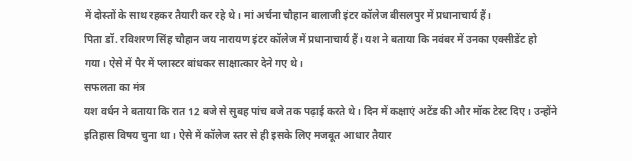में दोस्तों के साथ रहकर तैयारी कर रहे थे। मां अर्चना चौहान बालाजी इंटर कॉलेज बीसलपुर में प्रधानाचार्य हैं।
पिता डॉ. रविशरण सिंह चौहान जय नारायण इंटर कॉलेज में प्रधानाचार्य हैं। यश ने बताया कि नवंबर में उनका एक्सीडेंट हो गया। ऐसे में पैर में प्लास्टर बांधकर साक्षात्कार देने गए थे।
सफलता का मंत्र
यश वर्धन ने बताया कि रात 12 बजे से सुबह पांच बजे तक पढ़ाई करते थे। दिन में कक्षाएं अटेंड की और मॉक टेस्ट दिए। उन्होंने इतिहास विषय चुना था। ऐसे में कॉलेज स्तर से ही इसके लिए मजबूत आधार तैयार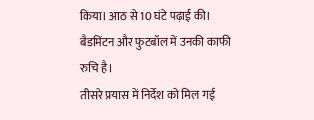किया। आठ से 10 घंटे पढ़ाई की। बैडमिंटन और फुटबॉल में उनकी काफी रुचि है।
तीसरे प्रयास में निर्देश को मिल गई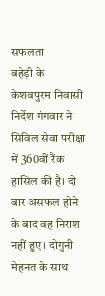सफलता
बहेड़ी के केशवपुरम निवासी निर्देश गंगवार ने सिविल सेवा परीक्षा में 360वीं रैंक हासिल की है। दो बार असफल होने के बाद वह निराश नहीं हुए। दोगुनी मेहनत के साथ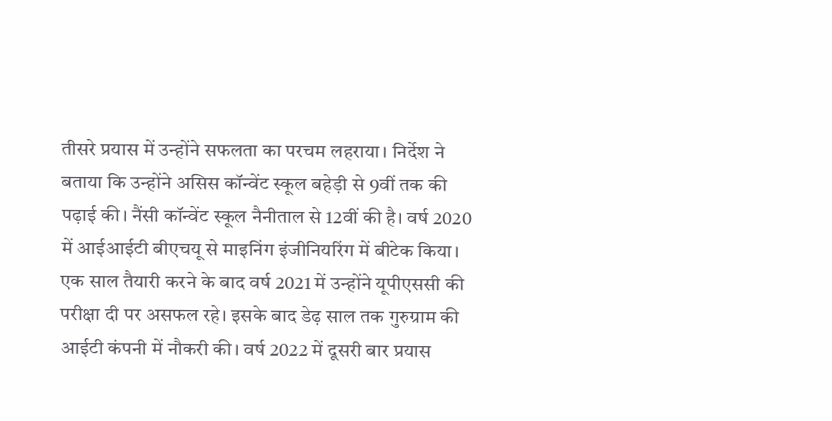तीसरे प्रयास में उन्होंने सफलता का परचम लहराया। निर्देश ने बताया कि उन्होंने असिस कॉन्वेंट स्कूल बहेड़ी से 9वीं तक की पढ़ाई की। नैंसी कॉन्वेंट स्कूल नैनीताल से 12वीं की है। वर्ष 2020 में आईआईटी बीएचयू से माइनिंग इंजीनियरिंग में बीटेक किया।
एक साल तैयारी करने के बाद वर्ष 2021 में उन्होंने यूपीएससी की परीक्षा दी पर असफल रहे। इसके बाद डेढ़ साल तक गुरुग्राम की आईटी कंपनी में नौकरी की। वर्ष 2022 में दूसरी बार प्रयास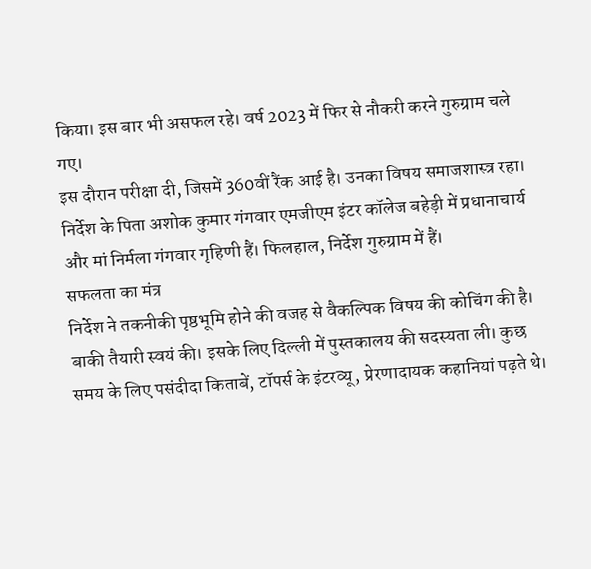किया। इस बार भी असफल रहे। वर्ष 2023 में फिर से नौकरी करने गुरुग्राम चले गए।
इस दौरान परीक्षा दी, जिसमें 360वीं रैंक आई है। उनका विषय समाजशास्त्र रहा। निर्देश के पिता अशोक कुमार गंगवार एमजीएम इंटर कॉलेज बहेड़ी में प्रधानाचार्य और मां निर्मला गंगवार गृहिणी हैं। फिलहाल, निर्देश गुरुग्राम में हैं।
सफलता का मंत्र
निर्देश ने तकनीकी पृष्ठभूमि होने की वजह से वैकल्पिक विषय की कोचिंग की है। बाकी तैयारी स्वयं की। इसके लिए दिल्ली में पुस्तकालय की सदस्यता ली। कुछ समय के लिए पसंदीदा किताबें, टॉपर्स के इंटरव्यू, प्रेरणादायक कहानियां पढ़ते थे।